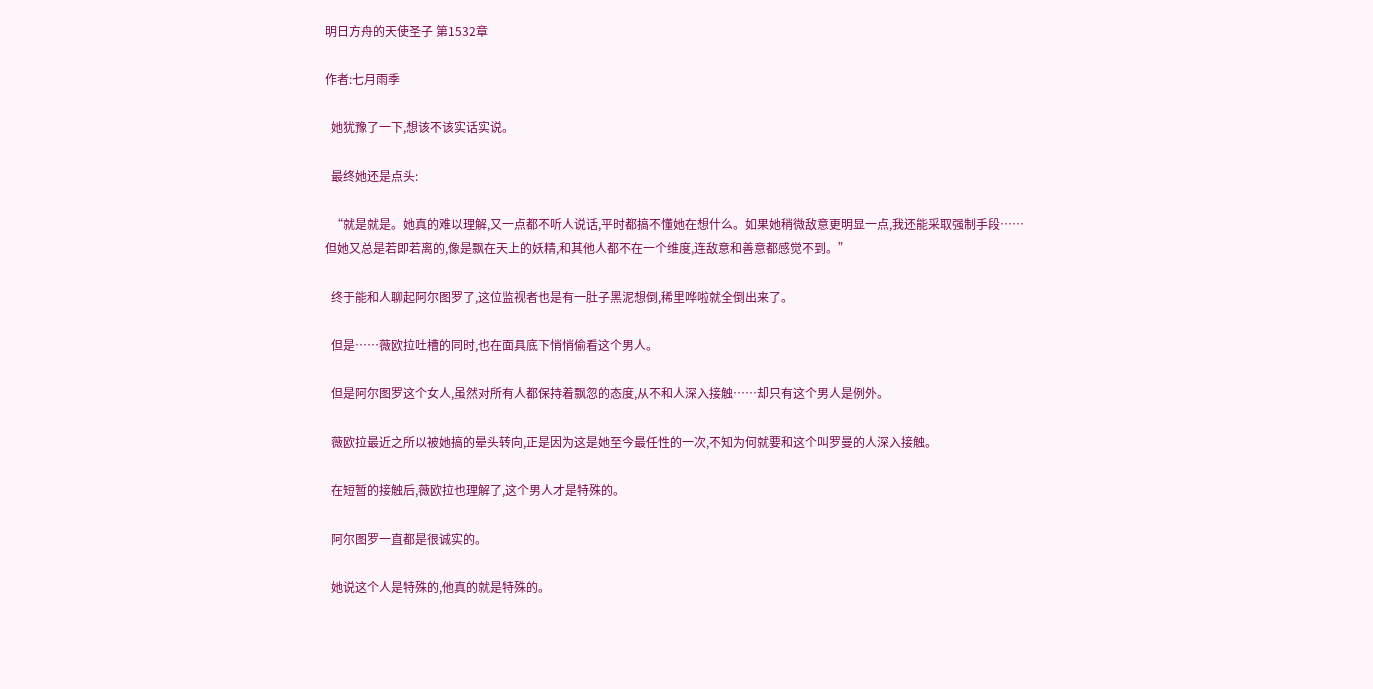明日方舟的天使圣子 第1532章

作者:七月雨季

  她犹豫了一下,想该不该实话实说。

  最终她还是点头:

  “就是就是。她真的难以理解,又一点都不听人说话,平时都搞不懂她在想什么。如果她稍微敌意更明显一点,我还能采取强制手段……但她又总是若即若离的,像是飘在天上的妖精,和其他人都不在一个维度,连敌意和善意都感觉不到。”

  终于能和人聊起阿尔图罗了,这位监视者也是有一肚子黑泥想倒,稀里哗啦就全倒出来了。

  但是……薇欧拉吐槽的同时,也在面具底下悄悄偷看这个男人。

  但是阿尔图罗这个女人,虽然对所有人都保持着飘忽的态度,从不和人深入接触……却只有这个男人是例外。

  薇欧拉最近之所以被她搞的晕头转向,正是因为这是她至今最任性的一次,不知为何就要和这个叫罗曼的人深入接触。

  在短暂的接触后,薇欧拉也理解了,这个男人才是特殊的。

  阿尔图罗一直都是很诚实的。

  她说这个人是特殊的,他真的就是特殊的。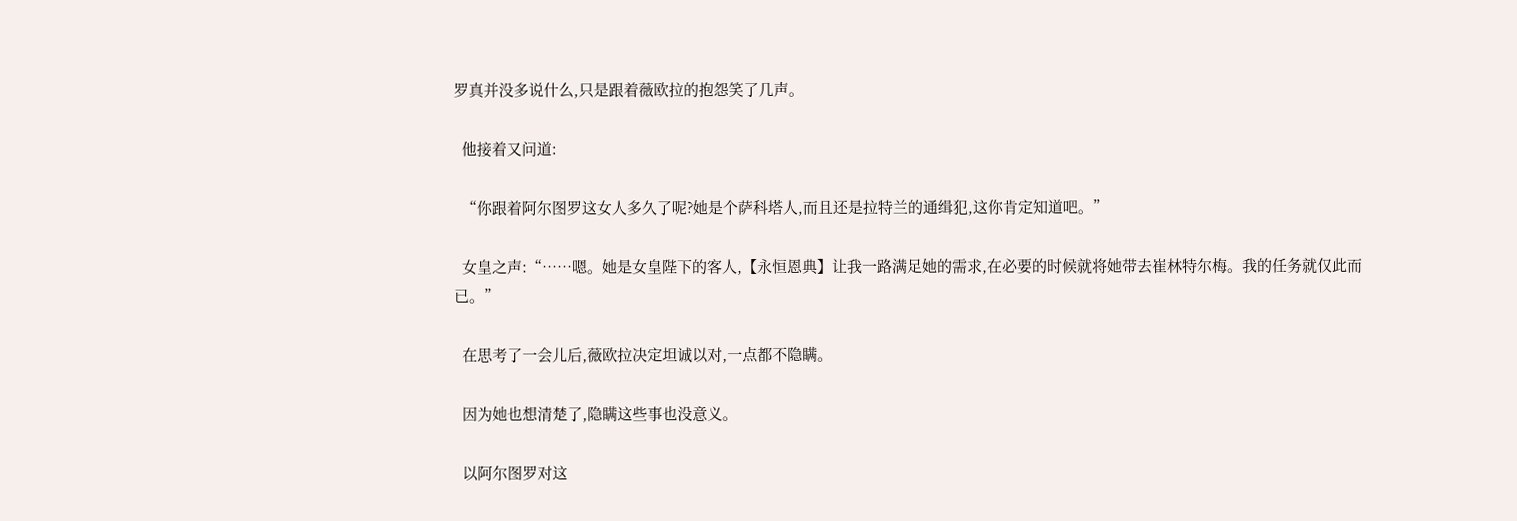罗真并没多说什么,只是跟着薇欧拉的抱怨笑了几声。

  他接着又问道:

  “你跟着阿尔图罗这女人多久了呢?她是个萨科塔人,而且还是拉特兰的通缉犯,这你肯定知道吧。”

  女皇之声:“……嗯。她是女皇陛下的客人,【永恒恩典】让我一路满足她的需求,在必要的时候就将她带去崔林特尔梅。我的任务就仅此而已。”

  在思考了一会儿后,薇欧拉决定坦诚以对,一点都不隐瞒。

  因为她也想清楚了,隐瞒这些事也没意义。

  以阿尔图罗对这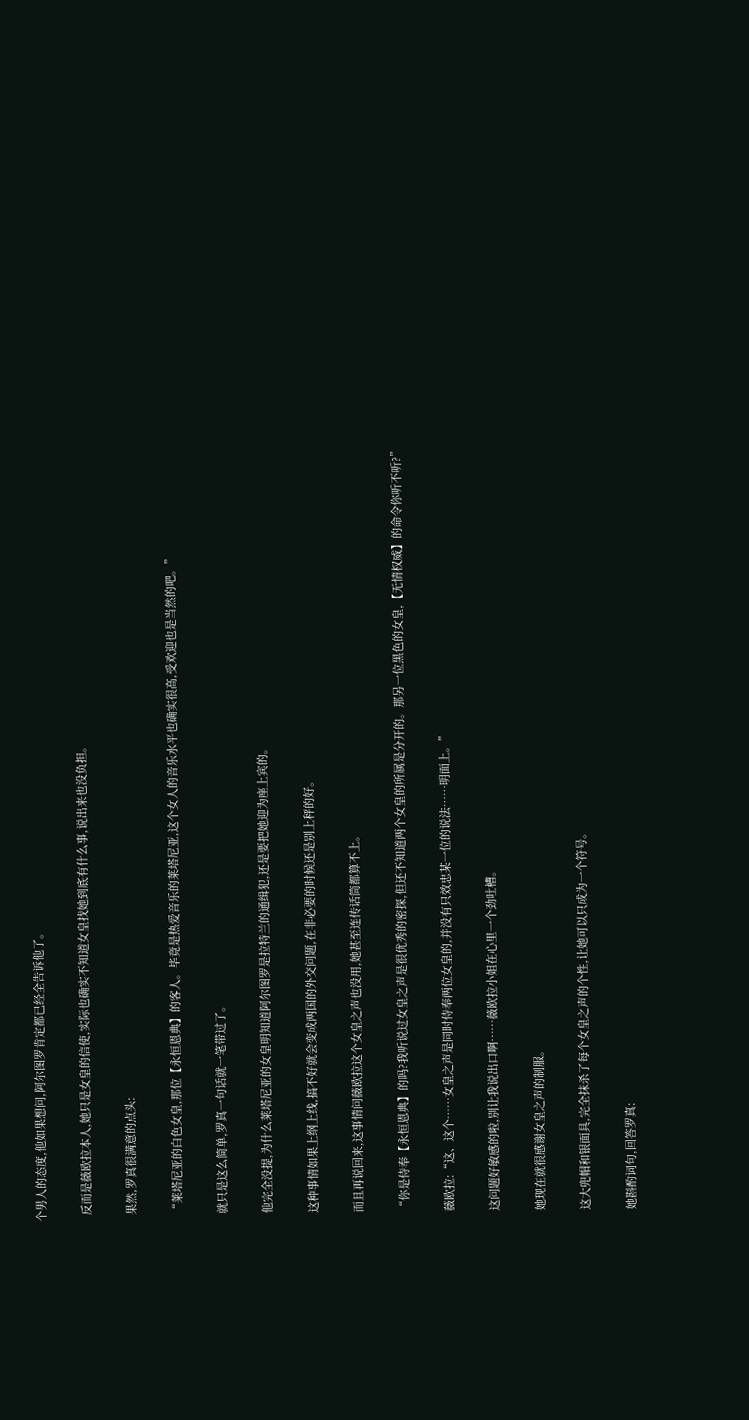个男人的态度,他如果想问,阿尔图罗肯定都已经全告诉他了。

  反而是薇欧拉本人,她只是女皇的信使,实际也确实不知道女皇找她到底有什么事,说出来也没负担。

  果然,罗真很满意的点头:

  “莱塔尼亚的白色女皇,那位【永恒恩典】的客人。毕竟是热爱音乐的莱塔尼亚,这个女人的音乐水平也确实很高,受欢迎也是当然的吧。”

  就只是这么简单,罗真一句话就一笔带过了。

  他完全没提,为什么莱塔尼亚的女皇明知道阿尔图罗是拉特兰的通缉犯,还是要把她迎为座上宾的。

  这种事情如果上纲上线,搞不好就会变成两国的外交问题,在非必要的时候还是别上秤的好。

  而且再说回来,这事情问薇欧拉这个女皇之声也没用,她甚至连传话筒都算不上。

  “你是侍奉【永恒恩典】的吗?我听说过女皇之声是很优秀的密探,但还不知道两个女皇的所属是分开的。那另一位黑色的女皇,【无情权威】的命令你听不听?”

  薇欧拉:“这、这个……女皇之声是同时侍奉两位女皇的,并没有只效忠某一位的说法……明面上。”

  这问题好敏感的啦,别让我说出口啊……薇欧拉小姐在心里一个劲吐槽。

  她现在就很感谢女皇之声的制服。

  这大兜帽和银面具,完全抹杀了每个女皇之声的个性,让她可以只成为一个符号。

  她斟酌词句,回答罗真: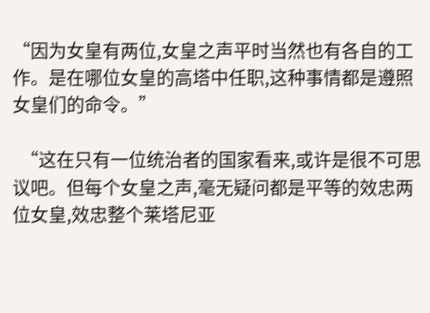“因为女皇有两位,女皇之声平时当然也有各自的工作。是在哪位女皇的高塔中任职,这种事情都是遵照女皇们的命令。”

  “这在只有一位统治者的国家看来,或许是很不可思议吧。但每个女皇之声,毫无疑问都是平等的效忠两位女皇,效忠整个莱塔尼亚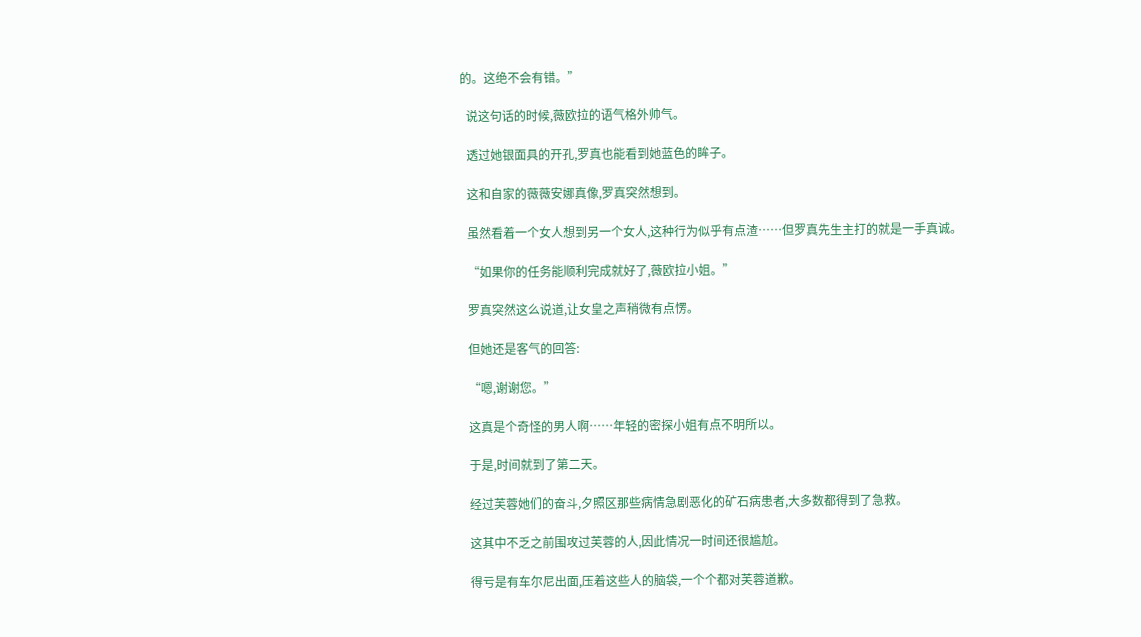的。这绝不会有错。”

  说这句话的时候,薇欧拉的语气格外帅气。

  透过她银面具的开孔,罗真也能看到她蓝色的眸子。

  这和自家的薇薇安娜真像,罗真突然想到。

  虽然看着一个女人想到另一个女人,这种行为似乎有点渣……但罗真先生主打的就是一手真诚。

  “如果你的任务能顺利完成就好了,薇欧拉小姐。”

  罗真突然这么说道,让女皇之声稍微有点愣。

  但她还是客气的回答:

  “嗯,谢谢您。”

  这真是个奇怪的男人啊……年轻的密探小姐有点不明所以。

  于是,时间就到了第二天。

  经过芙蓉她们的奋斗,夕照区那些病情急剧恶化的矿石病患者,大多数都得到了急救。

  这其中不乏之前围攻过芙蓉的人,因此情况一时间还很尴尬。

  得亏是有车尔尼出面,压着这些人的脑袋,一个个都对芙蓉道歉。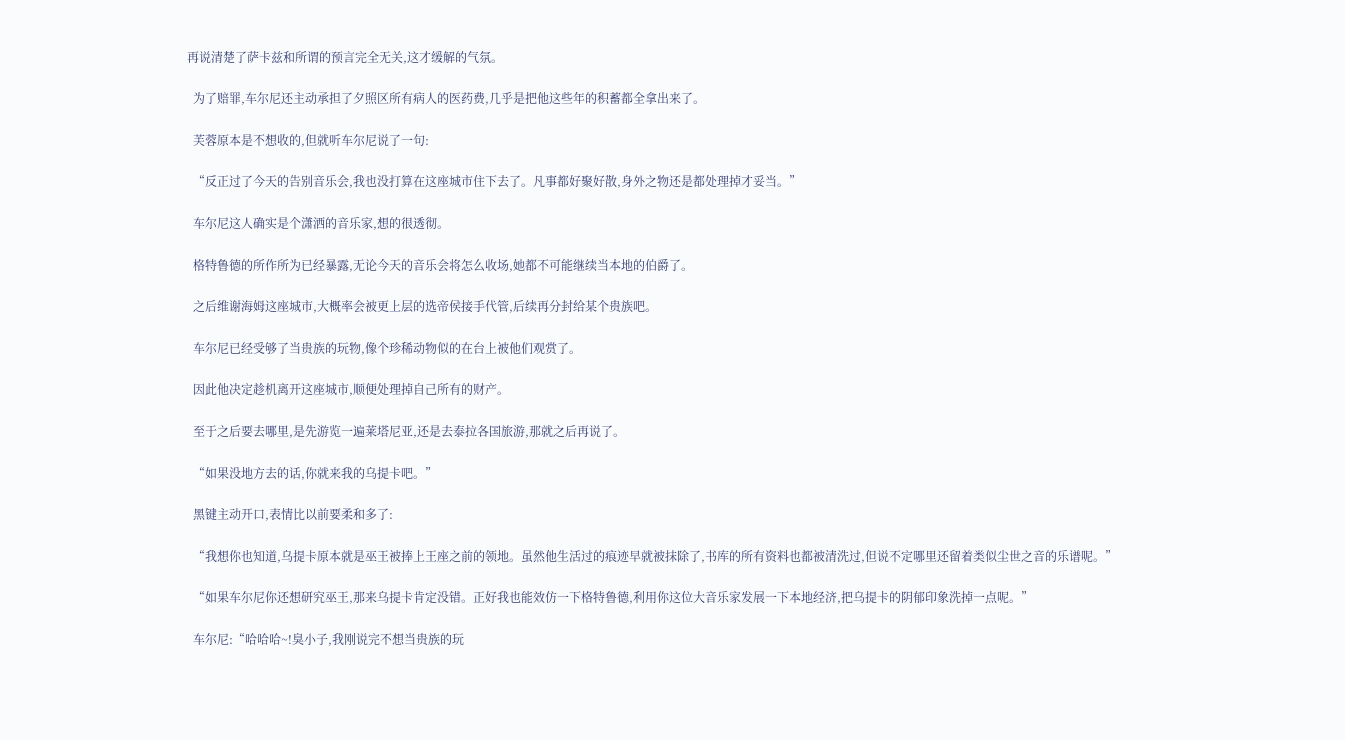再说清楚了萨卡兹和所谓的预言完全无关,这才缓解的气氛。

  为了赔罪,车尔尼还主动承担了夕照区所有病人的医药费,几乎是把他这些年的积蓄都全拿出来了。

  芙蓉原本是不想收的,但就听车尔尼说了一句:

  “反正过了今天的告别音乐会,我也没打算在这座城市住下去了。凡事都好聚好散,身外之物还是都处理掉才妥当。”

  车尔尼这人确实是个潇洒的音乐家,想的很透彻。

  格特鲁德的所作所为已经暴露,无论今天的音乐会将怎么收场,她都不可能继续当本地的伯爵了。

  之后维谢海姆这座城市,大概率会被更上层的选帝侯接手代管,后续再分封给某个贵族吧。

  车尔尼已经受够了当贵族的玩物,像个珍稀动物似的在台上被他们观赏了。

  因此他决定趁机离开这座城市,顺便处理掉自己所有的财产。

  至于之后要去哪里,是先游览一遍莱塔尼亚,还是去泰拉各国旅游,那就之后再说了。

  “如果没地方去的话,你就来我的乌提卡吧。”

  黑键主动开口,表情比以前要柔和多了:

  “我想你也知道,乌提卡原本就是巫王被捧上王座之前的领地。虽然他生活过的痕迹早就被抹除了,书库的所有资料也都被清洗过,但说不定哪里还留着类似尘世之音的乐谱呢。”

  “如果车尔尼你还想研究巫王,那来乌提卡肯定没错。正好我也能效仿一下格特鲁德,利用你这位大音乐家发展一下本地经济,把乌提卡的阴郁印象洗掉一点呢。”

  车尔尼:“哈哈哈~!臭小子,我刚说完不想当贵族的玩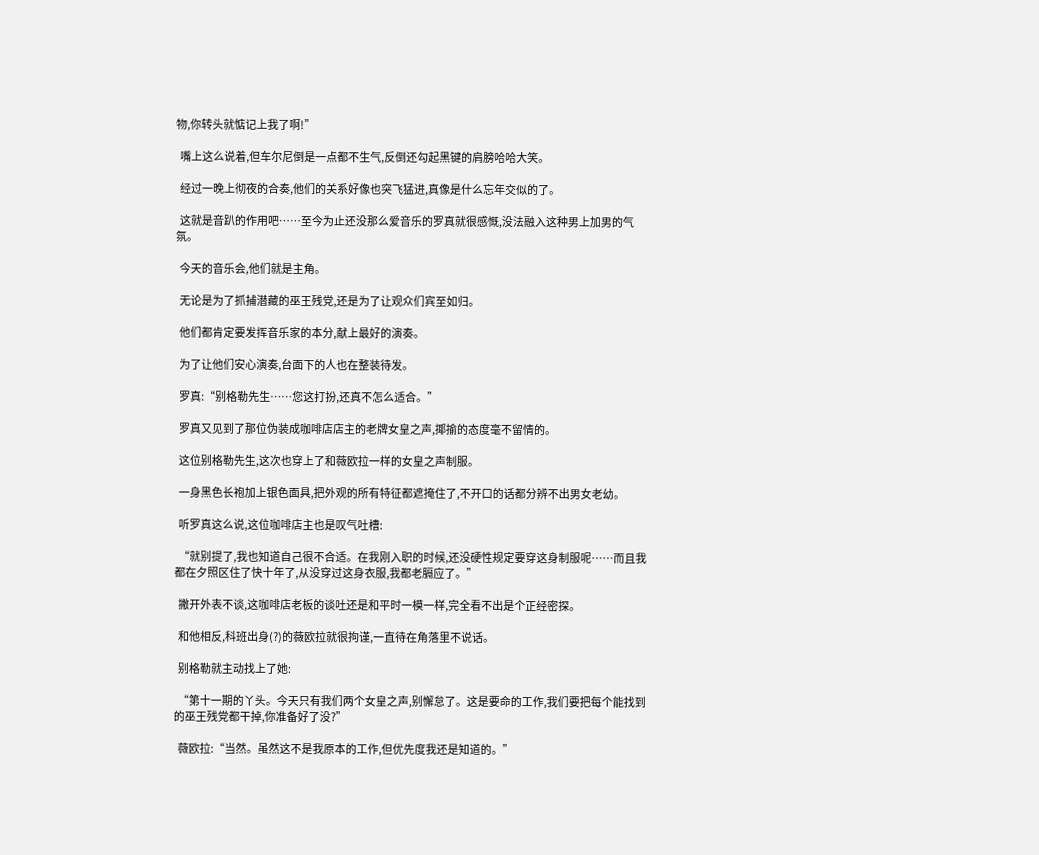物,你转头就惦记上我了啊!”

  嘴上这么说着,但车尔尼倒是一点都不生气,反倒还勾起黑键的肩膀哈哈大笑。

  经过一晚上彻夜的合奏,他们的关系好像也突飞猛进,真像是什么忘年交似的了。

  这就是音趴的作用吧……至今为止还没那么爱音乐的罗真就很感慨,没法融入这种男上加男的气氛。

  今天的音乐会,他们就是主角。

  无论是为了抓捕潜藏的巫王残党,还是为了让观众们宾至如归。

  他们都肯定要发挥音乐家的本分,献上最好的演奏。

  为了让他们安心演奏,台面下的人也在整装待发。

  罗真:“别格勒先生……您这打扮,还真不怎么适合。”

  罗真又见到了那位伪装成咖啡店店主的老牌女皇之声,揶揄的态度毫不留情的。

  这位别格勒先生,这次也穿上了和薇欧拉一样的女皇之声制服。

  一身黑色长袍加上银色面具,把外观的所有特征都遮掩住了,不开口的话都分辨不出男女老幼。

  听罗真这么说,这位咖啡店主也是叹气吐槽:

  “就别提了,我也知道自己很不合适。在我刚入职的时候,还没硬性规定要穿这身制服呢……而且我都在夕照区住了快十年了,从没穿过这身衣服,我都老膈应了。”

  撇开外表不谈,这咖啡店老板的谈吐还是和平时一模一样,完全看不出是个正经密探。

  和他相反,科班出身(?)的薇欧拉就很拘谨,一直待在角落里不说话。

  别格勒就主动找上了她:

  “第十一期的丫头。今天只有我们两个女皇之声,别懈怠了。这是要命的工作,我们要把每个能找到的巫王残党都干掉,你准备好了没?”

  薇欧拉:“当然。虽然这不是我原本的工作,但优先度我还是知道的。”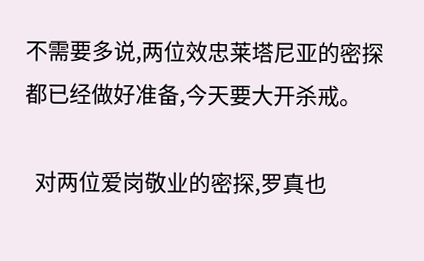不需要多说,两位效忠莱塔尼亚的密探都已经做好准备,今天要大开杀戒。

  对两位爱岗敬业的密探,罗真也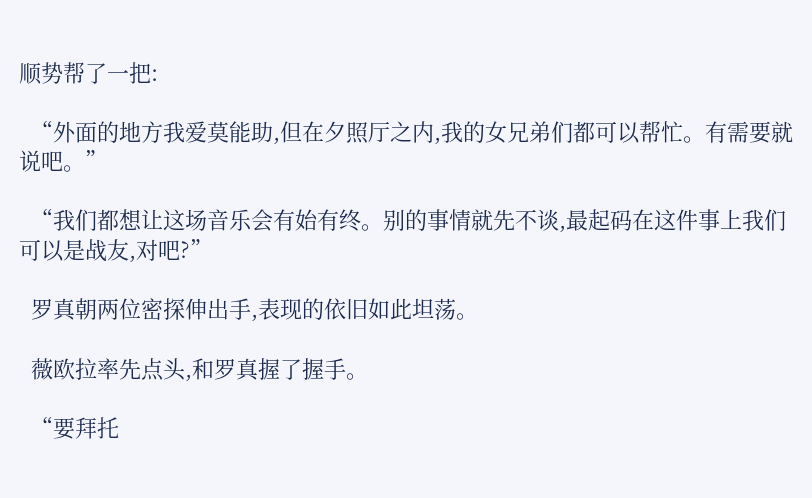顺势帮了一把:

  “外面的地方我爱莫能助,但在夕照厅之内,我的女兄弟们都可以帮忙。有需要就说吧。”

  “我们都想让这场音乐会有始有终。别的事情就先不谈,最起码在这件事上我们可以是战友,对吧?”

  罗真朝两位密探伸出手,表现的依旧如此坦荡。

  薇欧拉率先点头,和罗真握了握手。

  “要拜托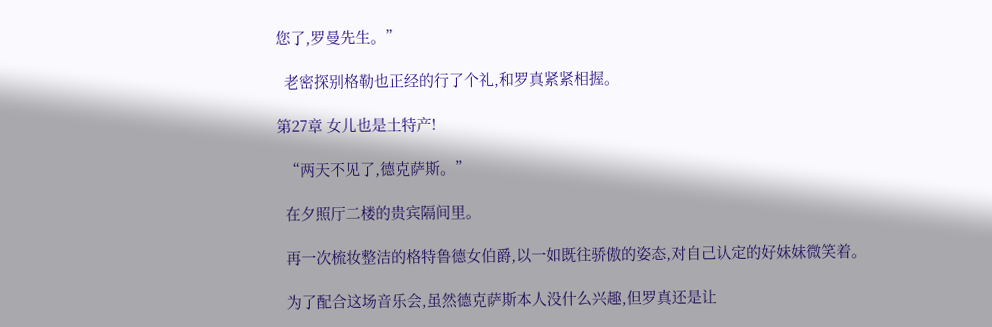您了,罗曼先生。”

  老密探别格勒也正经的行了个礼,和罗真紧紧相握。

第27章 女儿也是土特产!

  “两天不见了,德克萨斯。”

  在夕照厅二楼的贵宾隔间里。

  再一次梳妆整洁的格特鲁德女伯爵,以一如既往骄傲的姿态,对自己认定的好妹妹微笑着。

  为了配合这场音乐会,虽然德克萨斯本人没什么兴趣,但罗真还是让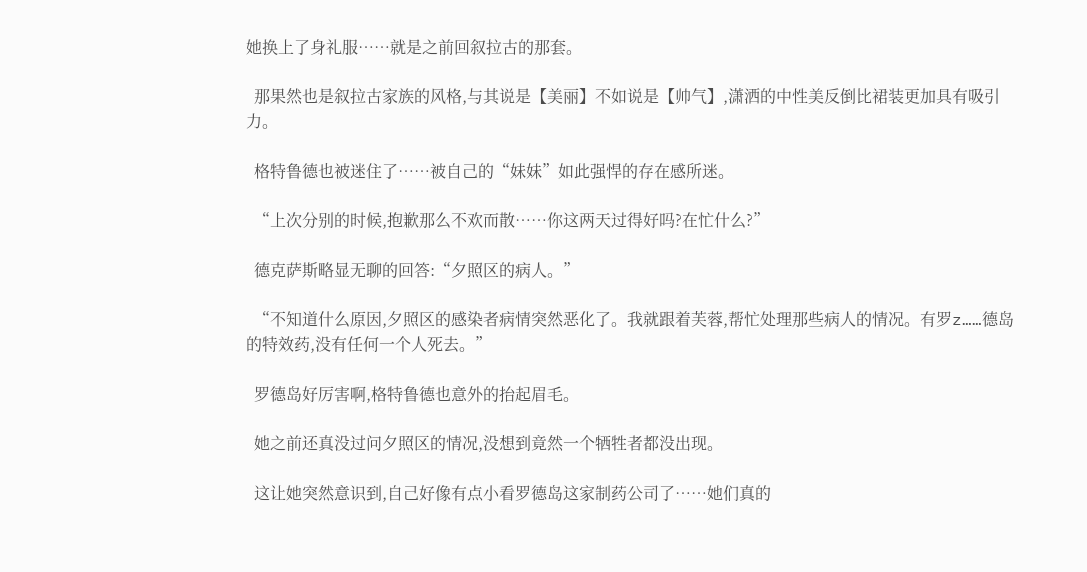她换上了身礼服……就是之前回叙拉古的那套。

  那果然也是叙拉古家族的风格,与其说是【美丽】不如说是【帅气】,潇洒的中性美反倒比裙装更加具有吸引力。

  格特鲁德也被迷住了……被自己的“妹妹”如此强悍的存在感所迷。

  “上次分别的时候,抱歉那么不欢而散……你这两天过得好吗?在忙什么?”

  德克萨斯略显无聊的回答:“夕照区的病人。”

  “不知道什么原因,夕照区的感染者病情突然恶化了。我就跟着芙蓉,帮忙处理那些病人的情况。有罗z……德岛的特效药,没有任何一个人死去。”

  罗德岛好厉害啊,格特鲁德也意外的抬起眉毛。

  她之前还真没过问夕照区的情况,没想到竟然一个牺牲者都没出现。

  这让她突然意识到,自己好像有点小看罗德岛这家制药公司了……她们真的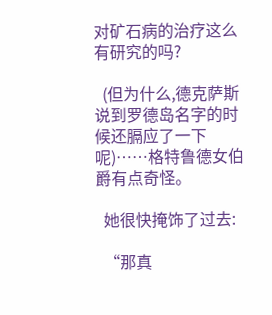对矿石病的治疗这么有研究的吗?

  (但为什么,德克萨斯说到罗德岛名字的时候还膈应了一下呢)……格特鲁德女伯爵有点奇怪。

  她很快掩饰了过去:

  “那真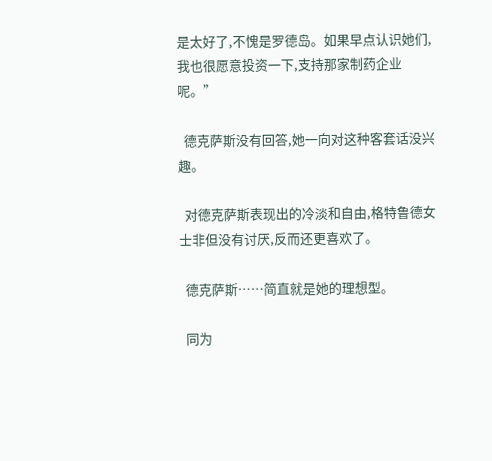是太好了,不愧是罗德岛。如果早点认识她们,我也很愿意投资一下,支持那家制药企业呢。”

  德克萨斯没有回答,她一向对这种客套话没兴趣。

  对德克萨斯表现出的冷淡和自由,格特鲁德女士非但没有讨厌,反而还更喜欢了。

  德克萨斯……简直就是她的理想型。

  同为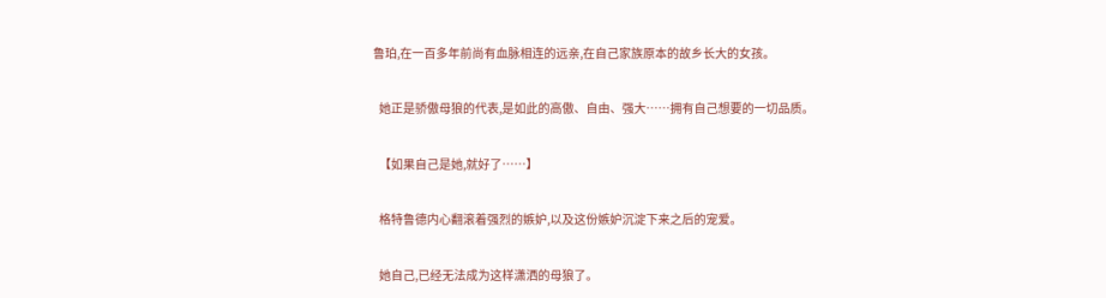鲁珀,在一百多年前尚有血脉相连的远亲,在自己家族原本的故乡长大的女孩。

  她正是骄傲母狼的代表,是如此的高傲、自由、强大……拥有自己想要的一切品质。

  【如果自己是她,就好了……】

  格特鲁德内心翻滚着强烈的嫉妒,以及这份嫉妒沉淀下来之后的宠爱。

  她自己,已经无法成为这样潇洒的母狼了。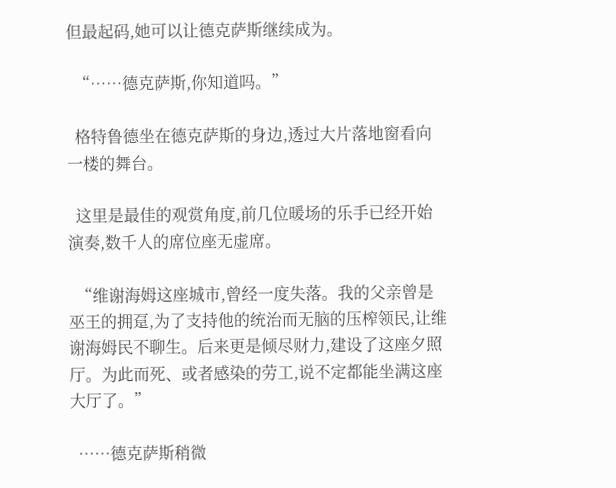但最起码,她可以让德克萨斯继续成为。

  “……德克萨斯,你知道吗。”

  格特鲁德坐在德克萨斯的身边,透过大片落地窗看向一楼的舞台。

  这里是最佳的观赏角度,前几位暖场的乐手已经开始演奏,数千人的席位座无虚席。

  “维谢海姆这座城市,曾经一度失落。我的父亲曾是巫王的拥趸,为了支持他的统治而无脑的压榨领民,让维谢海姆民不聊生。后来更是倾尽财力,建设了这座夕照厅。为此而死、或者感染的劳工,说不定都能坐满这座大厅了。”

  ……德克萨斯稍微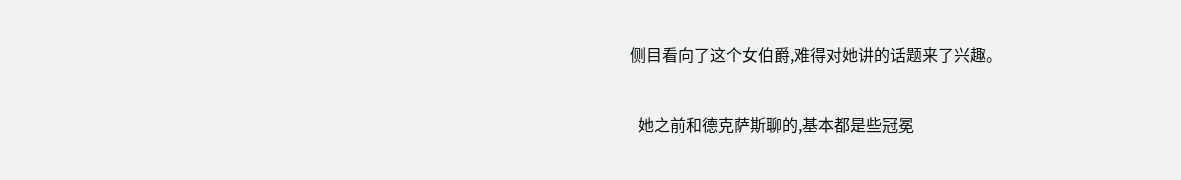侧目看向了这个女伯爵,难得对她讲的话题来了兴趣。

  她之前和德克萨斯聊的,基本都是些冠冕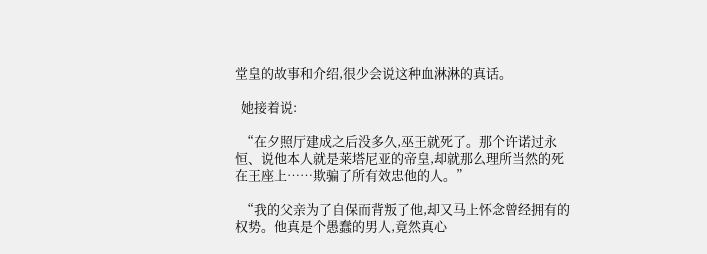堂皇的故事和介绍,很少会说这种血淋淋的真话。

  她接着说:

  “在夕照厅建成之后没多久,巫王就死了。那个许诺过永恒、说他本人就是莱塔尼亚的帝皇,却就那么理所当然的死在王座上……欺骗了所有效忠他的人。”

  “我的父亲为了自保而背叛了他,却又马上怀念曾经拥有的权势。他真是个愚蠢的男人,竟然真心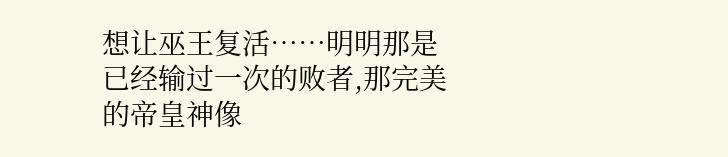想让巫王复活……明明那是已经输过一次的败者,那完美的帝皇神像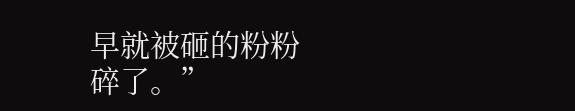早就被砸的粉粉碎了。”